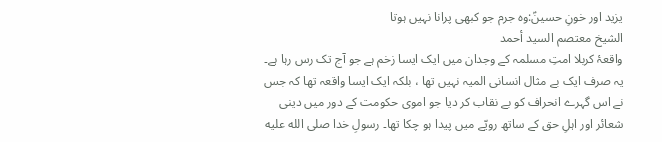یزید اور خونِ حسینؑ:وہ جرم جو کبھی پرانا نہیں ہوتا
الشيخ معتصم السيد أحمد
واقعۂ کربلا امتِ مسلمہ کے وجدان میں ایک ایسا زخم ہے جو آج تک رس رہا ہے۔ یہ صرف ایک بے مثال انسانی المیہ نہیں تھا ، بلکہ ایک ایسا واقعہ تھا کہ جس نے اس گہرے انحراف کو بے نقاب کر دیا جو اموی حکومت کے دور میں دینی شعائر اور اہلِ حق کے ساتھ رویّے میں پیدا ہو چکا تھا۔ رسولِ خدا صلى الله عليه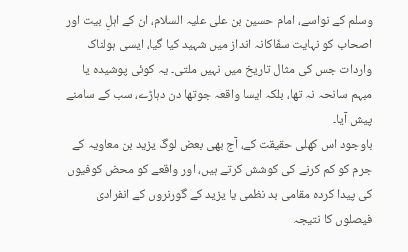وسلم کے نواسے، امام حسین بن علی علیہ السلام، ان کے اہلِ بیت اور اصحاب کو نہایت سفّاکانہ انداز میں شہید کیا گیا، ایسی ہولناک واردات جس کی مثال تاریخ میں نہیں ملتی۔ یہ کوئی پوشیدہ یا مبہم سانحہ نہ تھا، بلکہ ایسا واقعہ جوتھا دن دہاڑے، سب کے سامنے پیش آیا۔
باوجود اس کھلی حقیقت کے، آج بھی بعض لوگ یزید بن معاویہ کے جرم کو کم کرنے کی کوشش کرتے ہیں، اور واقعے کو محض کوفیوں کی پیدا کردہ مقامی بد نظمی یا یزید کے گورنروں کے انفرادی فیصلوں کا نتیجہ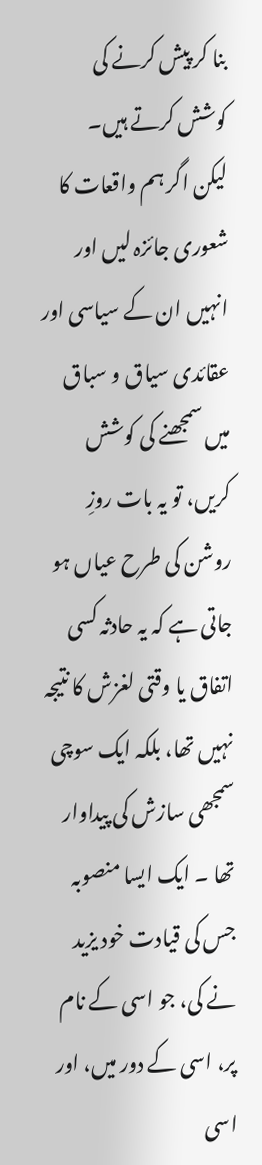بنا کر پیش کرنے کی کوشش کرتے ہیں۔
لیکن اگر ہم واقعات کا شعوری جائزہ لیں اور انہیں ان کے سیاسی اور عقائدی سیاق و سباق میں سمجھنے کی کوشش کریں، تو یہ بات روزِ روشن کی طرح عیاں ہو جاتی ہے کہ یہ حادثہ کسی اتفاق یا وقتی لغزش کا نتیجہ نہیں تھا، بلکہ ایک سوچی سمجھی سازش کی پیداوار تھا ۔ ایک ایسا منصوبہ جس کی قیادت خود یزید نے کی، جو اسی کے نام پر، اسی کے دور میں، اور اسی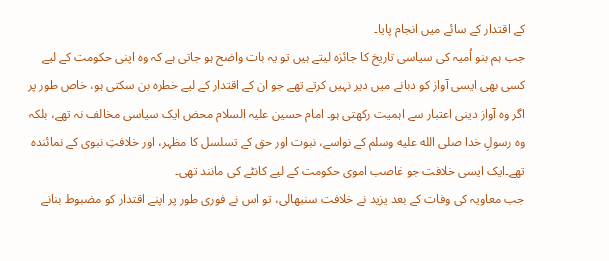کے اقتدار کے سائے میں انجام پایا۔
جب ہم بنو اُمیہ کی سیاسی تاریخ کا جائزہ لیتے ہیں تو یہ بات واضح ہو جاتی ہے کہ وہ اپنی حکومت کے لیے کسی بھی ایسی آواز کو دبانے میں دیر نہیں کرتے تھے جو ان کے اقتدار کے لیے خطرہ بن سکتی ہو، خاص طور پر اگر وہ آواز دینی اعتبار سے اہمیت رکھتی ہو۔ امام حسین علیہ السلام محض ایک سیاسی مخالف نہ تھے، بلکہ وہ رسولِ خدا صلى الله عليه وسلم کے نواسے، نبوت اور حق کے تسلسل کا مظہر، اور خلافتِ نبوی کے نمائندہ تھے۔ایک ایسی خلافت جو غاصب اموی حکومت کے لیے کانٹے کی مانند تھی۔
جب معاویہ کی وفات کے بعد یزید نے خلافت سنبھالی، تو اس نے فوری طور پر اپنے اقتدار کو مضبوط بنانے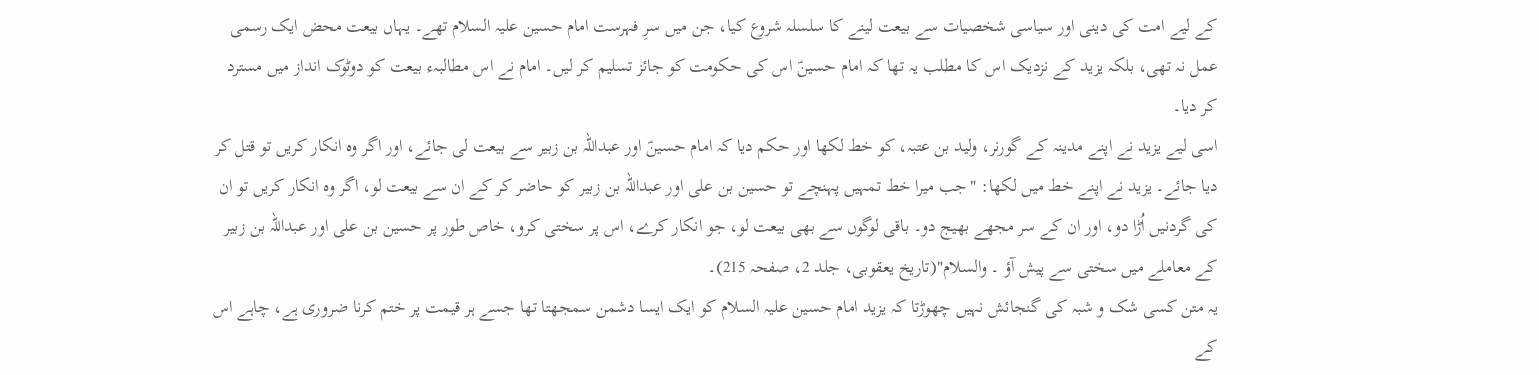کے لیے امت کی دینی اور سیاسی شخصیات سے بیعت لینے کا سلسلہ شروع کیا، جن میں سرِ فہرست امام حسین علیہ السلام تھے۔ یہاں بیعت محض ایک رسمی عمل نہ تھی، بلکہ یزید کے نزدیک اس کا مطلب یہ تھا کہ امام حسینؑ اس کی حکومت کو جائز تسلیم کر لیں۔ امام نے اس مطالبہء بیعت کو دوٹوک انداز میں مسترد کر دیا۔
اسی لیے یزید نے اپنے مدینہ کے گورنر، ولید بن عتبہ، کو خط لکھا اور حکم دیا کہ امام حسینؑ اور عبداللہ بن زبیر سے بیعت لی جائے، اور اگر وہ انکار کریں تو قتل کر دیا جائے۔ یزید نے اپنے خط میں لکھا: "جب میرا خط تمہیں پہنچے تو حسین بن علی اور عبداللہ بن زبیر کو حاضر کر کے ان سے بیعت لو، اگر وہ انکار کریں تو ان کی گردنیں اُڑا دو، اور ان کے سر مجھے بھیج دو۔ باقی لوگوں سے بھی بیعت لو، جو انکار کرے، اس پر سختی کرو، خاص طور پر حسین بن علی اور عبداللہ بن زبیر کے معاملے میں سختی سے پیش آؤ ۔ والسلام"(تاریخ یعقوبی، جلد 2، صفحہ 215)۔
یہ متن کسی شک و شبہ کی گنجائش نہیں چھوڑتا کہ یزید امام حسین علیہ السلام کو ایک ایسا دشمن سمجھتا تھا جسے ہر قیمت پر ختم کرنا ضروری ہے، چاہے اس کے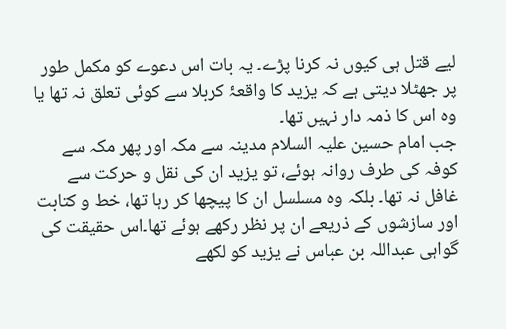لیے قتل ہی کیوں نہ کرنا پڑے۔ یہ بات اس دعوے کو مکمل طور پر جھٹلا دیتی ہے کہ یزید کا واقعۂ کربلا سے کوئی تعلق نہ تھا یا وہ اس کا ذمہ دار نہیں تھا۔
جب امام حسین علیہ السلام مدینہ سے مکہ اور پھر مکہ سے کوفہ کی طرف روانہ ہوئے، تو یزید ان کی نقل و حرکت سے غافل نہ تھا۔ بلکہ وہ مسلسل ان کا پیچھا کر رہا تھا، خط و کتابت اور سازشوں کے ذریعے ان پر نظر رکھے ہوئے تھا۔اس حقیقت کی گواہی عبداللہ بن عباس نے یزید کو لکھے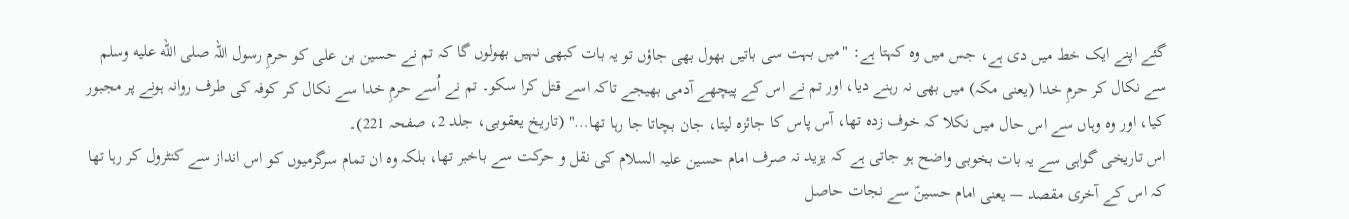گئے اپنے ایک خط میں دی ہے، جس میں وہ کہتا ہے: "میں بہت سی باتیں بھول بھی جاؤں تو یہ بات کبھی نہیں بھولوں گا کہ تم نے حسین بن علی کو حرمِ رسول اللہ صلى الله عليه وسلم سے نکال کر حرمِ خدا (یعنی مکہ) میں بھی نہ رہنے دیا، اور تم نے اس کے پیچھے آدمی بھیجے تاکہ اسے قتل کرا سکو۔ تم نے اُسے حرمِ خدا سے نکال کر کوفہ کی طرف روانہ ہونے پر مجبور کیا، اور وہ وہاں سے اس حال میں نکلا کہ خوف زدہ تھا، آس پاس کا جائزہ لیتا، جان بچاتا جا رہا تھا…" (تاریخ یعقوبی، جلد 2، صفحہ 221)۔
اس تاریخی گواہی سے یہ بات بخوبی واضح ہو جاتی ہے کہ یزید نہ صرف امام حسین علیہ السلام کی نقل و حرکت سے باخبر تھا، بلکہ وہ ان تمام سرگرمیوں کو اس انداز سے کنٹرول کر رہا تھا کہ اس کے آخری مقصد — یعنی امام حسینؑ سے نجات حاصل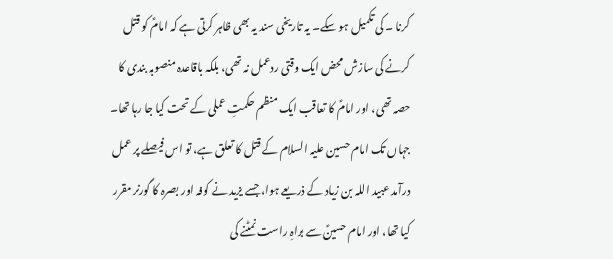کرنا ۔ کی تکمیل ہو سکے۔ یہ تاریخی سند یہ بھی ظاہر کرتی ہے کہ امامؑ کو قتل کرنے کی سازش محض ایک وقتی ردعمل نہ تھی، بلکہ باقاعدہ منصوبہ بندی کا حصہ تھی، اور امامؑ کا تعاقب ایک منظم حکمتِ عملی کے تحت کیا جا رہا تھا۔
جہاں تک امام حسین علیہ السلام کے قتل کا تعلق ہے، تو اس فیصلے پر عمل درآمد عبید اللہ بن زیاد کے ذریعے ہوا، جسے یزید نے کوفہ اور بصرہ کا گورنر مقرر کیا تھا، اور امام حسینؑ سے براہِ راست نمٹنے کی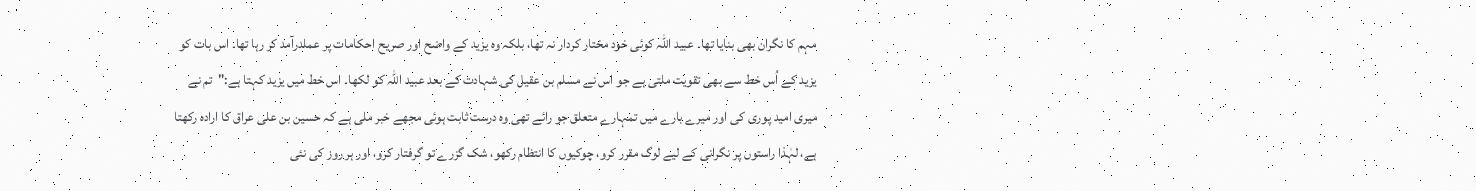مہم کا نگران بھی بنایا تھا۔ عبید اللہ کوئی خود مختار کردار نہ تھا، بلکہ وہ یزید کے واضح اور صریح احکامات پر عملدرآمد کر رہا تھا۔ اس بات کو یزید کے اُس خط سے بھی تقویت ملتی ہے جو اس نے مسلم بن عقیل کی شہادت کے بعد عبید اللہ کو لکھا۔ اس خط میں یزید کہتا ہے:"تم نے میری امید پوری کی اور میرے بارے میں تمہارے متعلق جو رائے تھی وہ درست ثابت ہوئی مجھے خبر ملی ہے کہ حسین بن علی عراق کا ارادہ رکھتا ہے، لہٰذا راستوں پر نگرانی کے لیے لوگ مقرر کرو، چوکیوں کا انتظام رکھو، شک گزرے تو گرفتار کرو، اور ہر روز کی نئی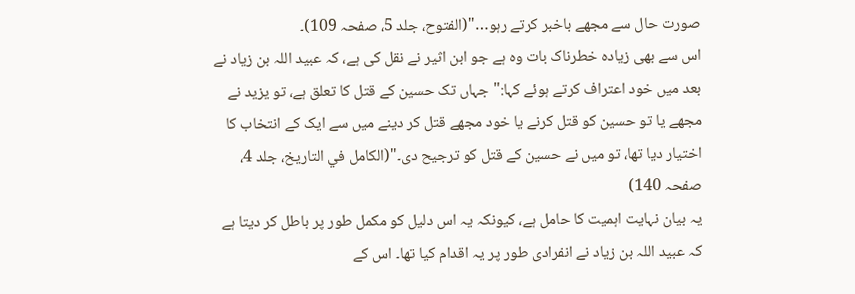صورت حال سے مجھے باخبر کرتے رہو…"(الفتوح، جلد 5، صفحہ 109)۔
اس سے بھی زیادہ خطرناک بات وہ ہے جو ابن اثیر نے نقل کی ہے، کہ عبید اللہ بن زیاد نے بعد میں خود اعتراف کرتے ہوئے کہا:"جہاں تک حسین کے قتل کا تعلق ہے، تو یزید نے مجھے یا تو حسین کو قتل کرنے یا خود مجھے قتل کر دینے میں سے ایک کے انتخاب کا اختیار دیا تھا، تو میں نے حسین کے قتل کو ترجیح دی۔"(الکامل في التاريخ، جلد 4، صفحہ 140)
یہ بیان نہایت اہمیت کا حامل ہے، کیونکہ یہ اس دلیل کو مکمل طور پر باطل کر دیتا ہے کہ عبید اللہ بن زیاد نے انفرادی طور پر یہ اقدام کیا تھا۔ اس کے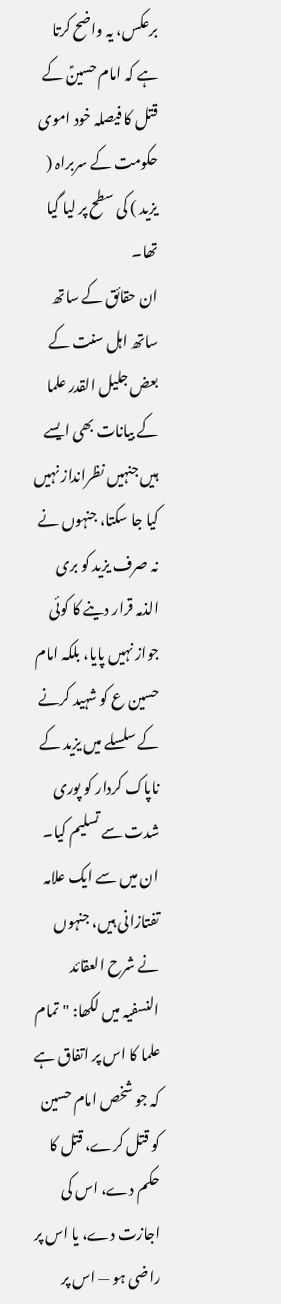برعکس، یہ واضح کرتا ہے کہ امام حسینؑ کے قتل کا فیصلہ خود اموی حکومت کے سربراہ ( یزید ) کی سطح پر لیا گیا تھا۔
ان حقائق کے ساتھ ساتھ اہل سنت کے بعض جلیل القدر علما کے بیانات بھی ایسے ہیں جنہیں نظرانداز نہیں کیا جا سکتا، جنہوں نے نہ صرف یزید کو بری الذمہ قرار دینے کا کوئی جواز نہیں پایا، بلکہ امام حسین ع کو شہید کرنے کے سلسلے میں یزید کے ناپاک کردار کو پوری شدت سے تسلیم کیا۔ ان میں سے ایک علامہ تفتازانی ہیں، جنہوں نے شرح العقائد النسفیہ میں لکھا: "تمام علما کا اس پر اتفاق ہے کہ جو شخص امام حسین کو قتل کرے، قتل کا حکم دے، اس کی اجازت دے، یا اس پر راضی ہو — اس پر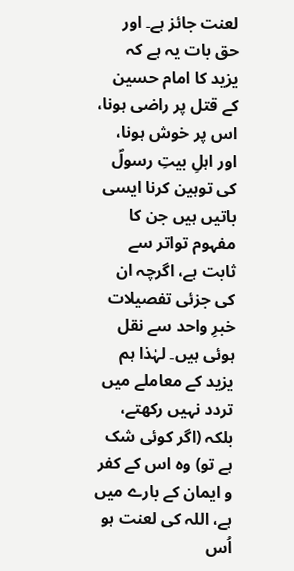لعنت جائز ہے۔ اور حق بات یہ ہے کہ یزید کا امام حسین کے قتل پر راضی ہونا، اس پر خوش ہونا، اور اہلِ بیتِ رسولؐ کی توہین کرنا ایسی باتیں ہیں جن کا مفہوم تواتر سے ثابت ہے، اگرچہ ان کی جزئی تفصیلات خبرِ واحد سے نقل ہوئی ہیں۔ لہٰذا ہم یزید کے معاملے میں تردد نہیں رکھتے، بلکہ (اگر کوئی شک ہے تو) وہ اس کے کفر و ایمان کے بارے میں ہے، اللہ کی لعنت ہو اُس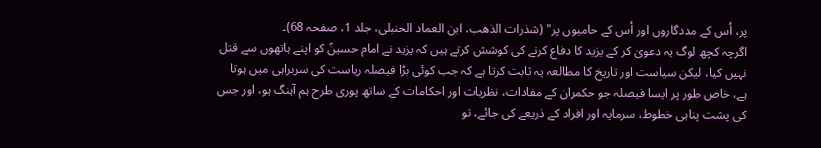پر، اُس کے مددگاروں اور اُس کے حامیوں پر" (شذرات الذهب، ابن العماد الحنبلی، جلد 1، صفحہ 68)۔
اگرچہ کچھ لوگ یہ دعویٰ کر کے یزید کا دفاع کرنے کی کوشش کرتے ہیں کہ یزید نے امام حسینؑ کو اپنے ہاتھوں سے قتل نہیں کیا، لیکن سیاست اور تاریخ کا مطالعہ یہ ثابت کرتا ہے کہ جب کوئی بڑا فیصلہ ریاست کی سربراہی میں ہوتا ہے، خاص طور پر ایسا فیصلہ جو حکمران کے مفادات، نظریات اور احکامات کے ساتھ پوری طرح ہم آہنگ ہو، اور جس کی پشت پناہی خطوط، سرمایہ اور افراد کے ذریعے کی جائے، تو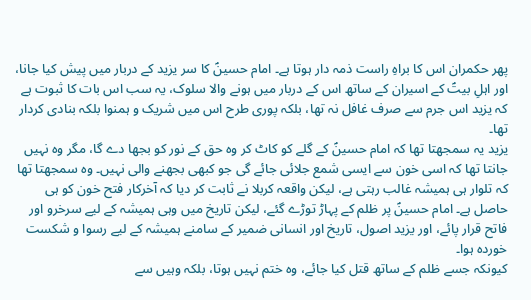پھر حکمران اس کا براہِ راست ذمہ دار ہوتا ہے۔ امام حسینؑ کا سر یزید کے دربار میں پیش کیا جانا، اور اہلِ بیتؑ کے اسیران کے ساتھ اس کے دربار میں ہونے والا سلوک، یہ سب اس بات کا ثبوت ہے کہ یزید اس جرم سے صرف غافل نہ تھا، بلکہ پوری طرح اس میں شریک و ہمنوا بلکہ بنادی کردار تھا۔
یزید یہ سمجھتا تھا کہ امام حسینؑ کے گلے کو کاٹ کر وہ حق کے نور کو بجھا دے گا، مگر وہ نہیں جانتا تھا کہ اسی خون سے ایسی شمع جلائی جائے گی جو کبھی بجھنے والی نہیں۔ وہ سمجھتا تھا کہ تلوار ہی ہمیشہ غالب رہتی ہے، لیکن واقعہ کربلا نے ثابت کر دیا کہ آخرکار فتح خون کو ہی حاصل ہے۔ امام حسینؑ پر ظلم کے پہاڑ توڑے گئے، لیکن تاریخ میں وہی ہمیشہ کے لیے سرخرو اور فاتح قرار پائے، اور یزید اصول، تاریخ اور انسانی ضمیر کے سامنے ہمیشہ کے لیے رسوا و شکست خوردہ ہوا۔
کیونکہ جسے ظلم کے ساتھ قتل کیا جائے، وہ ختم نہیں ہوتا، بلکہ وہیں سے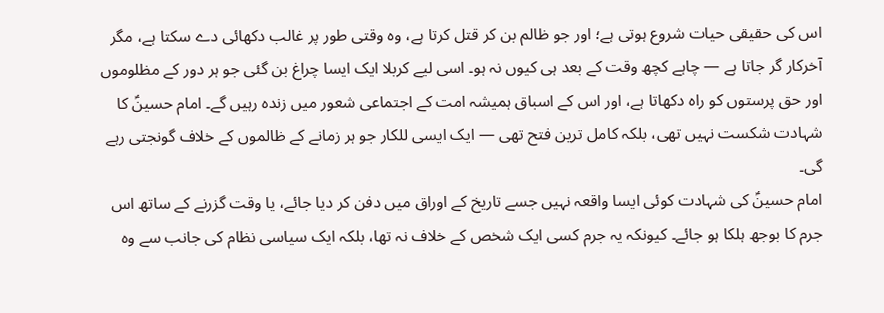اس کی حقیقی حیات شروع ہوتی ہے؛ اور جو ظالم بن کر قتل کرتا ہے، وہ وقتی طور پر غالب دکھائی دے سکتا ہے، مگر آخرکار گر جاتا ہے — چاہے کچھ وقت کے بعد ہی کیوں نہ ہو۔ اسی لیے کربلا ایک ایسا چراغ بن گئی جو ہر دور کے مظلوموں اور حق پرستوں کو راہ دکھاتا ہے، اور اس کے اسباق ہمیشہ امت کے اجتماعی شعور میں زندہ رہیں گے۔ امام حسینؑ کا شہادت شکست نہیں تھی، بلکہ کامل ترین فتح تھی — ایک ایسی للکار جو ہر زمانے کے ظالموں کے خلاف گونجتی رہے گی۔
امام حسینؑ کی شہادت کوئی ایسا واقعہ نہیں جسے تاریخ کے اوراق میں دفن کر دیا جائے، یا وقت گزرنے کے ساتھ اس جرم کا بوجھ ہلکا ہو جائے۔ کیونکہ یہ جرم کسی ایک شخص کے خلاف نہ تھا، بلکہ ایک سیاسی نظام کی جانب سے وہ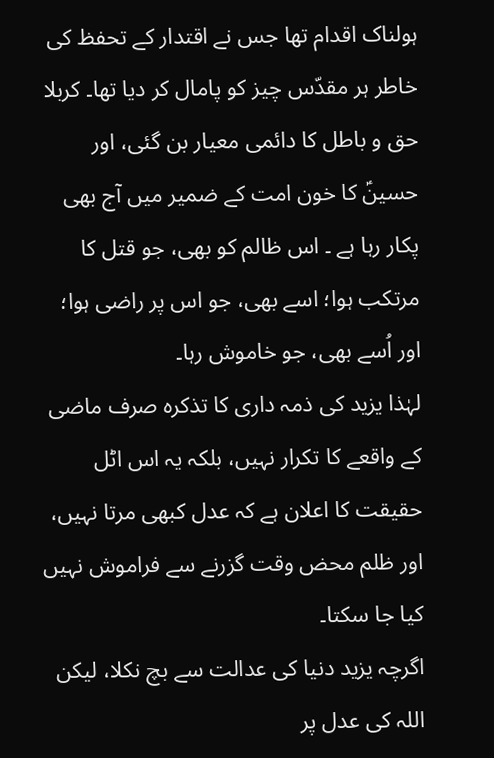ہولناک اقدام تھا جس نے اقتدار کے تحفظ کی خاطر ہر مقدّس چیز کو پامال کر دیا تھا۔ کربلا حق و باطل کا دائمی معیار بن گئی، اور حسینؑ کا خون امت کے ضمیر میں آج بھی پکار رہا ہے ۔ اس ظالم کو بھی، جو قتل کا مرتکب ہوا؛ اسے بھی، جو اس پر راضی ہوا؛ اور اُسے بھی، جو خاموش رہا۔
لہٰذا یزید کی ذمہ داری کا تذکرہ صرف ماضی کے واقعے کا تکرار نہیں، بلکہ یہ اس اٹل حقیقت کا اعلان ہے کہ عدل کبھی مرتا نہیں، اور ظلم محض وقت گزرنے سے فراموش نہیں کیا جا سکتا۔
اگرچہ یزید دنیا کی عدالت سے بچ نکلا، لیکن اللہ کی عدل پر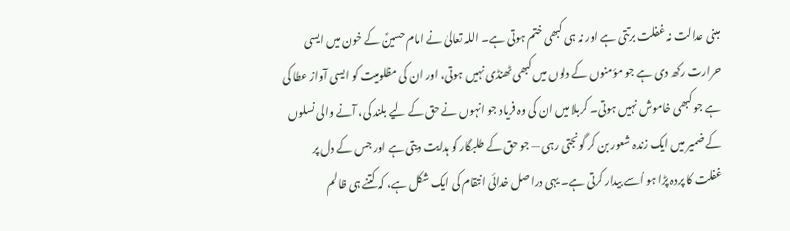مبنی عدالت نہ غفلت برتتی ہے اور نہ ہی کبھی ختم ہوتی ہے۔ اللہ تعالیٰ نے امام حسینؑ کے خون میں ایسی حرارت رکھ دی ہے جو مؤمنوں کے دلوں میں کبھی ٹھنڈی نہیں ہوتی، اور ان کی مظلومیت کو ایسی آواز عطا کی ہے جو کبھی خاموش نہیں ہوتی۔ کربلا میں ان کی وہ فریاد جو انہوں نے حق کے لیے بلند کی، آنے والی نسلوں کے ضمیر میں ایک زندہ شعور بن کر گونجتی رہی — جو حق کے طلبگار کو ہدایت دیتی ہے اور جس کے دل پر غفلت کا پردہ پڑا ہو اُسے بیدار کرتی ہے۔ یہی دراصل خدائی انتقام کی ایک شکل ہے، کہ کتنے ہی ظالم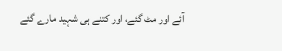آئے اور مٹ گئے، اور کتنے ہی شہید مارے گئے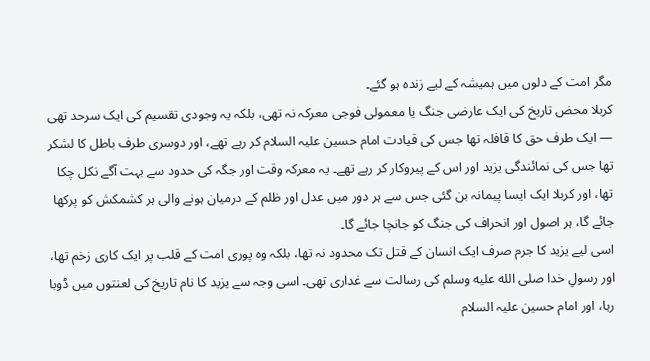مگر امت کے دلوں میں ہمیشہ کے لیے زندہ ہو گئے۔
کربلا محض تاریخ کی ایک عارضی جنگ یا معمولی فوجی معرکہ نہ تھی، بلکہ یہ وجودی تقسیم کی ایک سرحد تھی — ایک طرف حق کا قافلہ تھا جس کی قیادت امام حسین علیہ السلام کر رہے تھے، اور دوسری طرف باطل کا لشکر تھا جس کی نمائندگی یزید اور اس کے پیروکار کر رہے تھے۔ یہ معرکہ وقت اور جگہ کی حدود سے بہت آگے نکل چکا تھا، اور کربلا ایک ایسا پیمانہ بن گئی جس سے ہر دور میں عدل اور ظلم کے درمیان ہونے والی ہر کشمکش کو پرکھا جائے گا، ہر اصول اور انحراف کی جنگ کو جانچا جائے گا۔
اسی لیے یزید کا جرم صرف ایک انسان کے قتل تک محدود نہ تھا، بلکہ وہ پوری امت کے قلب پر ایک کاری زخم تھا، اور رسولِ خدا صلى الله عليه وسلم کی رسالت سے غداری تھی۔ اسی وجہ سے یزید کا نام تاریخ کی لعنتوں میں ڈوبا رہا، اور امام حسین علیہ السلام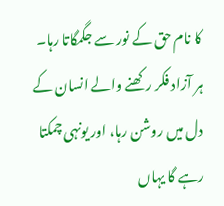کا نام حق کے نور سے جگمگاتا رہا۔ ہر آزاد فکر رکھنے والے انسان کے دل میں روشن رہا، اور یونہی چمکتا رہے گا یہاں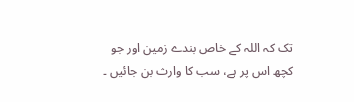تک کہ اللہ کے خاص بندے زمین اور جو کچھ اس پر ہے، سب کا وارث بن جائیں ۔